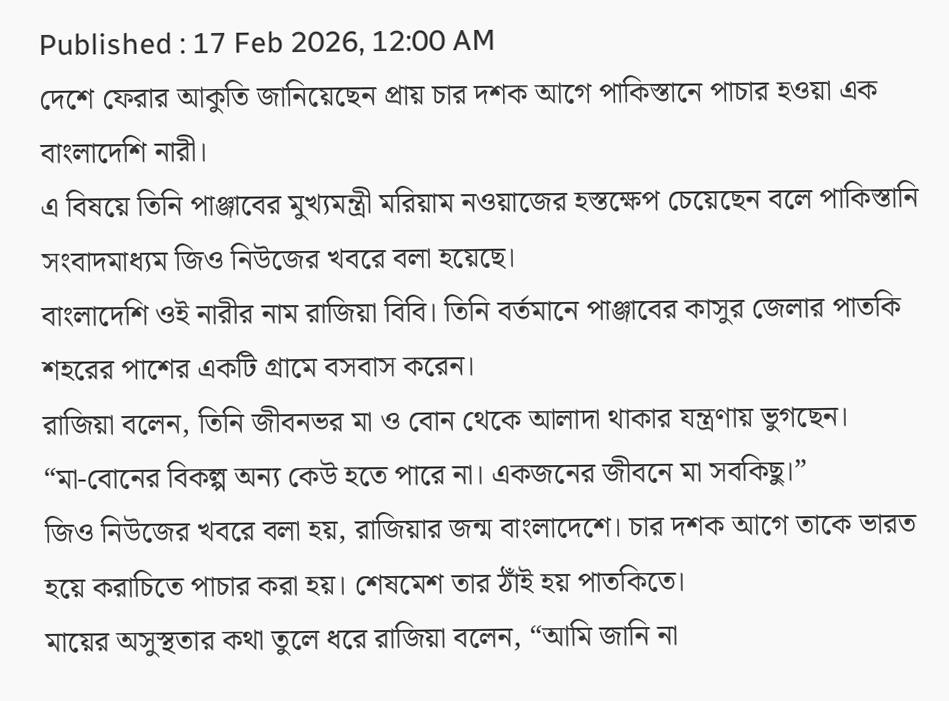Published : 17 Feb 2026, 12:00 AM
দেশে ফেরার আকুতি জানিয়েছেন প্রায় চার দশক আগে পাকিস্তানে পাচার হওয়া এক বাংলাদেশি নারী।
এ বিষয়ে তিনি পাঞ্জাবের মুখ্যমন্ত্রী মরিয়াম নওয়াজের হস্তক্ষেপ চেয়েছেন বলে পাকিস্তানি সংবাদমাধ্যম জিও নিউজের খবরে বলা হয়েছে।
বাংলাদেশি ওই নারীর নাম রাজিয়া বিবি। তিনি বর্তমানে পাঞ্জাবের কাসুর জেলার পাতকি শহরের পাশের একটি গ্রামে বসবাস করেন।
রাজিয়া বলেন, তিনি জীবনভর মা ও বোন থেকে আলাদা থাকার যন্ত্রণায় ভুগছেন।
“মা-বোনের বিকল্প অন্য কেউ হতে পারে না। একজনের জীবনে মা সবকিছু।”
জিও নিউজের খবরে বলা হয়, রাজিয়ার জন্ম বাংলাদেশে। চার দশক আগে তাকে ভারত হয়ে করাচিতে পাচার করা হয়। শেষমেশ তার ঠাঁই হয় পাতকিতে।
মায়ের অসুস্থতার কথা তুলে ধরে রাজিয়া বলেন, “আমি জানি না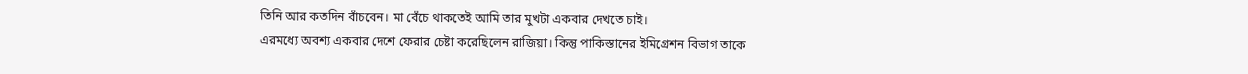তিনি আর কতদিন বাঁচবেন। মা বেঁচে থাকতেই আমি তার মুখটা একবার দেখতে চাই।
এরমধ্যে অবশ্য একবার দেশে ফেরার চেষ্টা করেছিলেন রাজিয়া। কিন্তু পাকিস্তানের ইমিগ্রেশন বিভাগ তাকে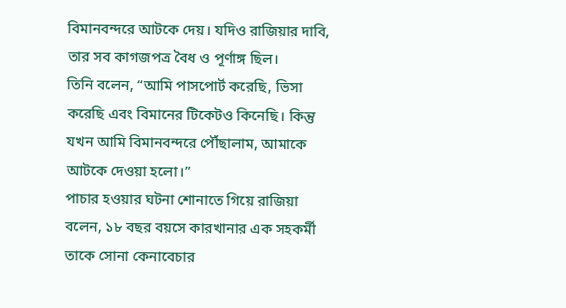বিমানবন্দরে আটকে দেয়। যদিও রাজিয়ার দাবি, তার সব কাগজপত্র বৈধ ও পূর্ণাঙ্গ ছিল।
তিনি বলেন, “আমি পাসপোর্ট করেছি, ভিসা করেছি এবং বিমানের টিকেটও কিনেছি। কিন্তু যখন আমি বিমানবন্দরে পৌঁছালাম, আমাকে আটকে দেওয়া হলো।”
পাচার হওয়ার ঘটনা শোনাতে গিয়ে রাজিয়া বলেন, ১৮ বছর বয়সে কারখানার এক সহকর্মী তাকে সোনা কেনাবেচার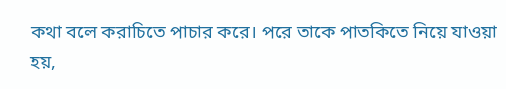কথা বলে করাচিতে পাচার করে। পরে তাকে পাতকিতে নিয়ে যাওয়া হয়,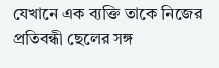যেখানে এক ব্যক্তি তাকে নিজের প্রতিবন্ধী ছেলের সঙ্গ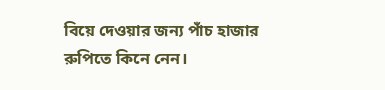বিয়ে দেওয়ার জন্য পাঁচ হাজার রুপিতে কিনে নেন।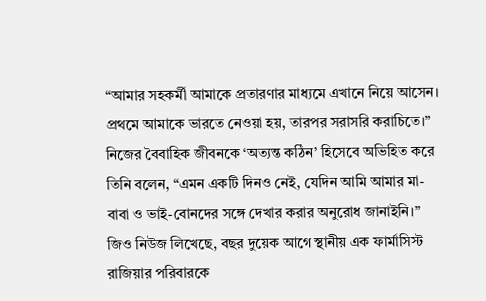“আমার সহকর্মী আমাকে প্রতারণার মাধ্যমে এখানে নিয়ে আসেন। প্রথমে আমাকে ভারতে নেওয়া হয়, তারপর সরাসরি করাচিতে।”
নিজের বৈবাহিক জীবনকে ‘অত্যন্ত কঠিন’ হিসেবে অভিহিত করে তিনি বলেন, “এমন একটি দিনও নেই, যেদিন আমি আমার মা-বাবা ও ভাই-বোনদের সঙ্গে দেখার করার অনুরোধ জানাইনি।”
জিও নিউজ লিখেছে, বছর দুয়েক আগে স্থানীয় এক ফার্মাসিস্ট রাজিয়ার পরিবারকে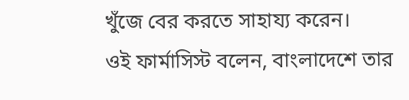খুঁজে বের করতে সাহায্য করেন।
ওই ফার্মাসিস্ট বলেন, বাংলাদেশে তার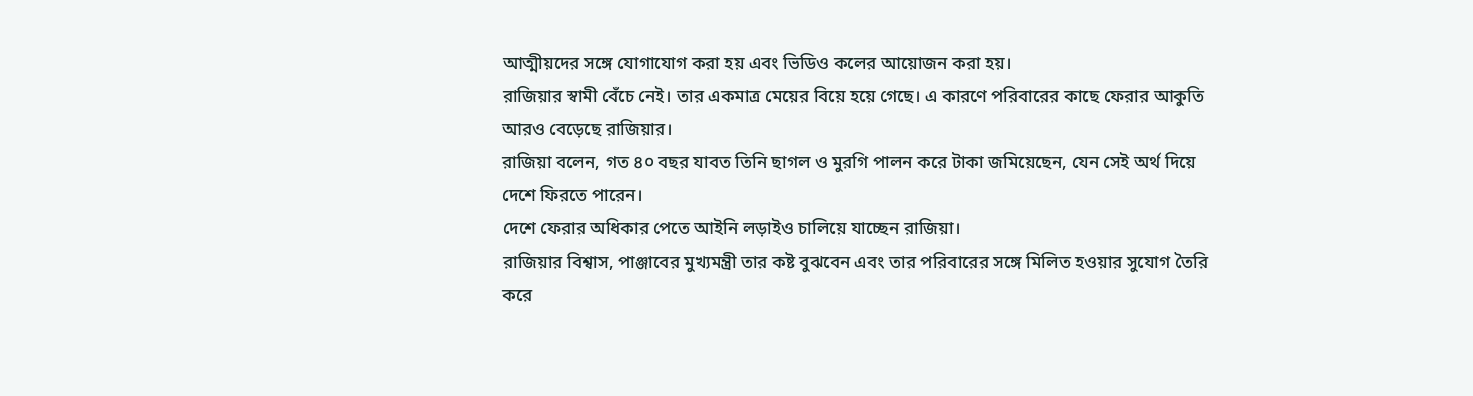আত্মীয়দের সঙ্গে যোগাযোগ করা হয় এবং ভিডিও কলের আয়োজন করা হয়।
রাজিয়ার স্বামী বেঁচে নেই। তার একমাত্র মেয়ের বিয়ে হয়ে গেছে। এ কারণে পরিবারের কাছে ফেরার আকুতি আরও বেড়েছে রাজিয়ার।
রাজিয়া বলেন, গত ৪০ বছর যাবত তিনি ছাগল ও মুরগি পালন করে টাকা জমিয়েছেন, যেন সেই অর্থ দিয়ে দেশে ফিরতে পারেন।
দেশে ফেরার অধিকার পেতে আইনি লড়াইও চালিয়ে যাচ্ছেন রাজিয়া।
রাজিয়ার বিশ্বাস, পাঞ্জাবের মুখ্যমন্ত্রী তার কষ্ট বুঝবেন এবং তার পরিবারের সঙ্গে মিলিত হওয়ার সুযোগ তৈরি করে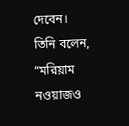দেবেন।
তিনি বলেন, “মরিয়াম নওয়াজও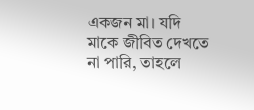একজন মা। যদি মাকে জীবিত দেখতে না পারি, তাহলে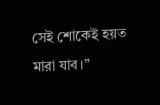সেই শোকেই হয়ত মারা যাব।”